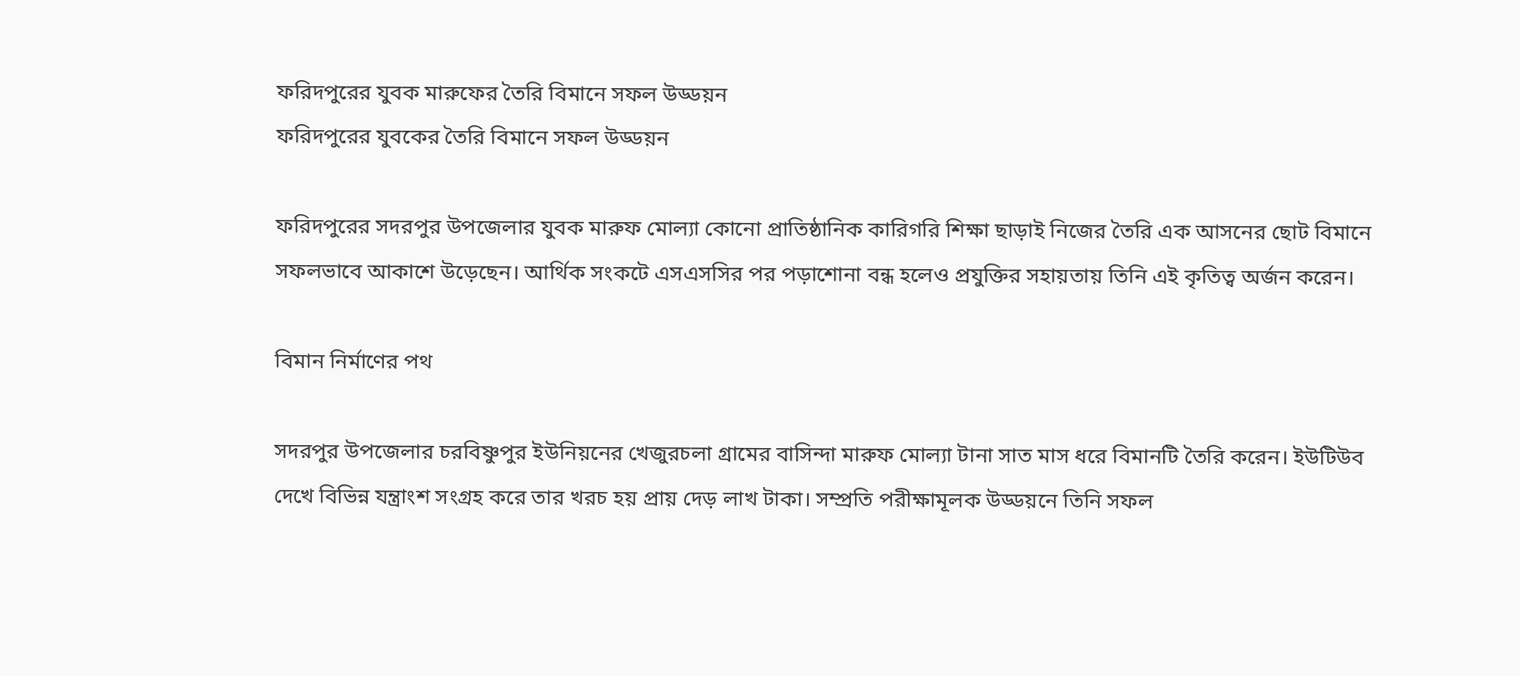ফরিদপুরের যুবক মারুফের তৈরি বিমানে সফল উড্ডয়ন
ফরিদপুরের যুবকের তৈরি বিমানে সফল উড্ডয়ন

ফরিদপুরের সদরপুর উপজেলার যুবক মারুফ মোল্যা কোনো প্রাতিষ্ঠানিক কারিগরি শিক্ষা ছাড়াই নিজের তৈরি এক আসনের ছোট বিমানে সফলভাবে আকাশে উড়েছেন। আর্থিক সংকটে এসএসসির পর পড়াশোনা বন্ধ হলেও প্রযুক্তির সহায়তায় তিনি এই কৃতিত্ব অর্জন করেন।

বিমান নির্মাণের পথ

সদরপুর উপজেলার চরবিষ্ণুপুর ইউনিয়নের খেজুরচলা গ্রামের বাসিন্দা মারুফ মোল্যা টানা সাত মাস ধরে বিমানটি তৈরি করেন। ইউটিউব দেখে বিভিন্ন যন্ত্রাংশ সংগ্রহ করে তার খরচ হয় প্রায় দেড় লাখ টাকা। সম্প্রতি পরীক্ষামূলক উড্ডয়নে তিনি সফল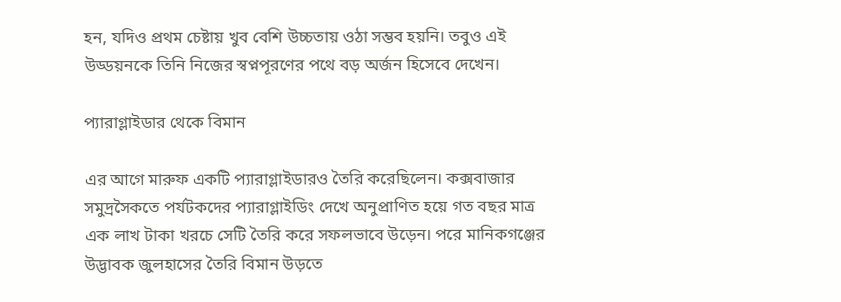হন, যদিও প্রথম চেষ্টায় খুব বেশি উচ্চতায় ওঠা সম্ভব হয়নি। তবুও এই উড্ডয়নকে তিনি নিজের স্বপ্নপূরণের পথে বড় অর্জন হিসেবে দেখেন।

প্যারাগ্লাইডার থেকে বিমান

এর আগে মারুফ একটি প্যারাগ্লাইডারও তৈরি করেছিলেন। কক্সবাজার সমুদ্রসৈকতে পর্যটকদের প্যারাগ্লাইডিং দেখে অনুপ্রাণিত হয়ে গত বছর মাত্র এক লাখ টাকা খরচে সেটি তৈরি করে সফলভাবে উড়েন। পরে মানিকগঞ্জের উদ্ভাবক জুলহাসের তৈরি বিমান উড়তে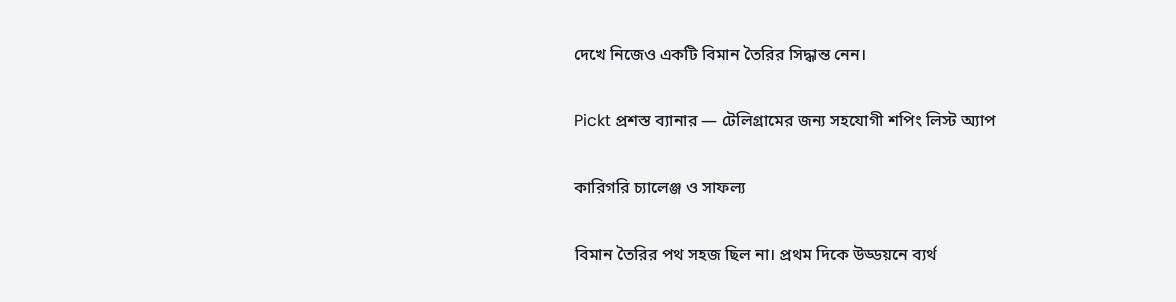দেখে নিজেও একটি বিমান তৈরির সিদ্ধান্ত নেন।

Pickt প্রশস্ত ব্যানার — টেলিগ্রামের জন্য সহযোগী শপিং লিস্ট অ্যাপ

কারিগরি চ্যালেঞ্জ ও সাফল্য

বিমান তৈরির পথ সহজ ছিল না। প্রথম দিকে উড্ডয়নে ব্যর্থ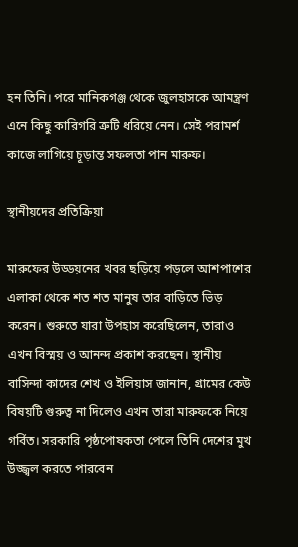হন তিনি। পরে মানিকগঞ্জ থেকে জুলহাসকে আমন্ত্রণ এনে কিছু কারিগরি ত্রুটি ধরিয়ে নেন। সেই পরামর্শ কাজে লাগিয়ে চূড়ান্ত সফলতা পান মারুফ।

স্থানীয়দের প্রতিক্রিয়া

মারুফের উড্ডয়নের খবর ছড়িয়ে পড়লে আশপাশের এলাকা থেকে শত শত মানুষ তার বাড়িতে ভিড় করেন। শুরুতে যারা উপহাস করেছিলেন, তারাও এখন বিস্ময় ও আনন্দ প্রকাশ করছেন। স্থানীয় বাসিন্দা কাদের শেখ ও ইলিয়াস জানান, গ্রামের কেউ বিষয়টি গুরুত্ব না দিলেও এখন তারা মারুফকে নিয়ে গর্বিত। সরকারি পৃষ্ঠপোষকতা পেলে তিনি দেশের মুখ উজ্জ্বল করতে পারবেন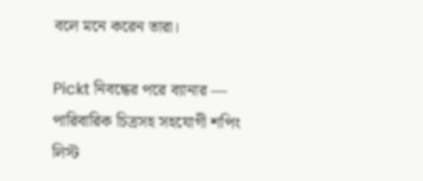বলে মনে করেন তারা।

Pickt নিবন্ধের পরে ব্যানার — পারিবারিক চিত্রসহ সহযোগী শপিং লিস্ট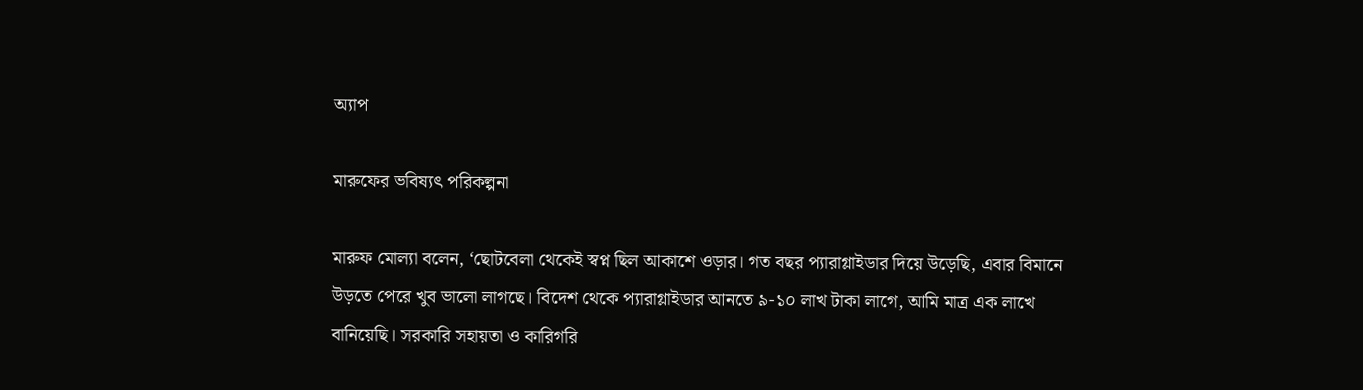অ্যাপ

মারুফের ভবিষ্যৎ পরিকল্পনা

মারুফ মোল্যা বলেন, ‘ছোটবেলা থেকেই স্বপ্ন ছিল আকাশে ওড়ার। গত বছর প্যারাগ্লাইডার দিয়ে উড়েছি, এবার বিমানে উড়তে পেরে খুব ভালো লাগছে। বিদেশ থেকে প্যারাগ্লাইডার আনতে ৯-১০ লাখ টাকা লাগে, আমি মাত্র এক লাখে বানিয়েছি। সরকারি সহায়তা ও কারিগরি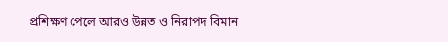প্রশিক্ষণ পেলে আরও উন্নত ও নিরাপদ বিমান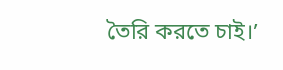তৈরি করতে চাই।’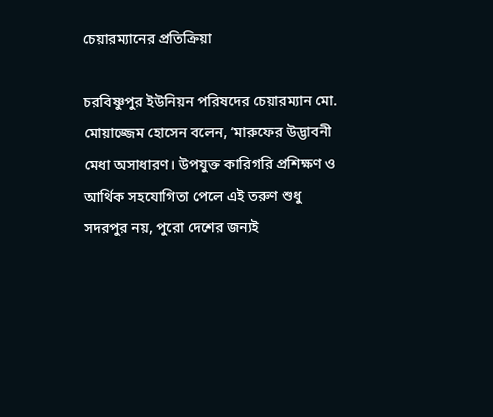চেয়ারম্যানের প্রতিক্রিয়া

চরবিষ্ণুপুর ইউনিয়ন পরিষদের চেয়ারম্যান মো. মোয়াজ্জেম হোসেন বলেন, ‘মারুফের উদ্ভাবনী মেধা অসাধারণ। উপযুক্ত কারিগরি প্রশিক্ষণ ও আর্থিক সহযোগিতা পেলে এই তরুণ শুধু সদরপুর নয়, পুরো দেশের জন্যই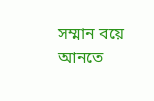সম্মান বয়ে আনতে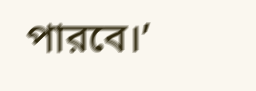পারবে।’